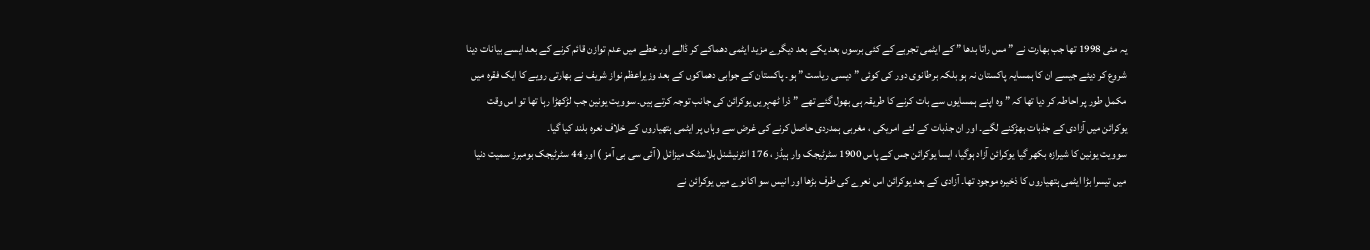یہ مئی 1998 تھا جب بھارت نے ” مس راتا بدھا ” کے ایٹمی تجربے کے کئی برسوں بعد یکے بعد دیگرے مزید ایٹمی دھماکے کر ڈالے اور خطے میں عدم توازن قائم کرنے کے بعد ایسے بیانات دینا شروع کر دیئے جیسے ان کا ہمسایہ پاکستان نہ ہو بلکہ برطانوی دور کی کوئی ” دیسی ریاست ” ہو۔ پاکستان کے جوابی دھماکوں کے بعد وزیراعظم نواز شریف نے بھارتی رویے کا ایک فقرہ میں مکمل طور پر احاطہ کر دیا تھا کہ ” وہ اپنے ہمسایوں سے بات کرنے کا طریقہ ہی بھول گئے تھے ” ذرا ٹھہریں یوکرائن کی جانب توجہ کرتے ہیں۔ سوویت یونین جب لڑکھڑا رہا تھا تو اس وقت یوکرائن میں آزادی کے جذبات بھڑکنے لگے۔ اور ان جذبات کے لئے امریکی ، مغربی ہمدردی حاصل کرنے کی غرض سے وہاں پر ایٹمی ہتھیاروں کے خلاف نعرہ بلند کیا گیا۔
سوویت یونین کا شیرازہ بکھر گیا یوکرائن آزاد ہوگیا، ایسا یوکرائن جس کے پاس 1900 سٹرٹیجک وار ہیڈز ، 176 انٹرنیشنل بلاسٹک میزائل ( آئی سی بی آمز ) اور 44 سٹرٹیجک بومبرز سمیت دنیا میں تیسرا بڑا ایٹمی ہتھیاروں کا ذخیرہ موجود تھا۔ آزادی کے بعد یوکرائن اس نعرے کی طرف بڑھا اور انیس سو اکانوے میں یوکرائن نے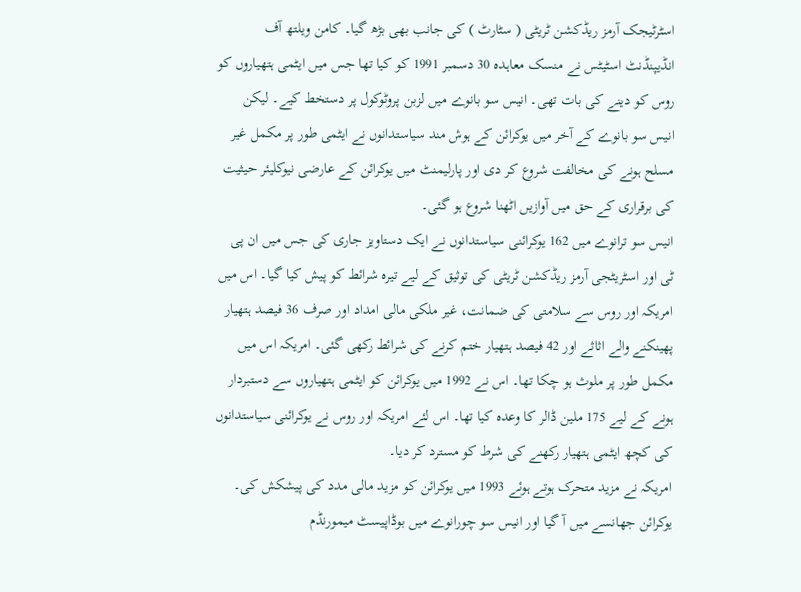اسٹرٹیجک آرمز ریڈکشن ٹریٹی ( سٹارٹ ) کی جانب بھی بڑھ گیا۔ کامن ویلتھ آف انڈیپنڈنٹ اسٹیٹس نے منسک معاہدہ 30 دسمبر 1991 کو کیا تھا جس میں ایٹمی ہتھیاروں کو روس کو دینے کی بات تھی۔ انیس سو بانوے میں لزبن پروٹوکول پر دستخط کیے۔ لیکن انیس سو بانوے کے آخر میں یوکرائن کے ہوش مند سیاستدانوں نے ایٹمی طور پر مکمل غیر مسلح ہونے کی مخالفت شروع کر دی اور پارلیمنٹ میں یوکرائن کے عارضی نیوکلیئر حیثیت کی برقراری کے حق میں آوازیں اٹھنا شروع ہو گئی۔
انیس سو ترانوے میں 162 یوکرائنی سیاستدانوں نے ایک دستاویز جاری کی جس میں ان پی ٹی اور اسٹریٹجی آرمز ریڈکشن ٹریٹی کی توثیق کے لیے تیرہ شرائط کو پیش کیا گیا۔ اس میں امریکہ اور روس سے سلامتی کی ضمانت، غیر ملکی مالی امداد اور صرف 36 فیصد ہتھیار پھینکنے والے اثاثے اور 42 فیصد ہتھیار ختم کرنے کی شرائط رکھی گئی۔ امریکہ اس میں مکمل طور پر ملوث ہو چکا تھا۔ اس نے 1992 میں یوکرائن کو ایٹمی ہتھیاروں سے دستبردار ہونے کے لیے 175 ملین ڈالر کا وعدہ کیا تھا۔ اس لئے امریکہ اور روس نے یوکرائنی سیاستدانوں کی کچھ ایٹمی ہتھیار رکھنے کی شرط کو مسترد کر دیا۔
امریکہ نے مزید متحرک ہوتے ہوئے 1993 میں یوکرائن کو مزید مالی مدد کی پیشکش کی۔ یوکرائن جھانسے میں آ گیا اور انیس سو چورانوے میں بوڈاپیسٹ میمورنڈم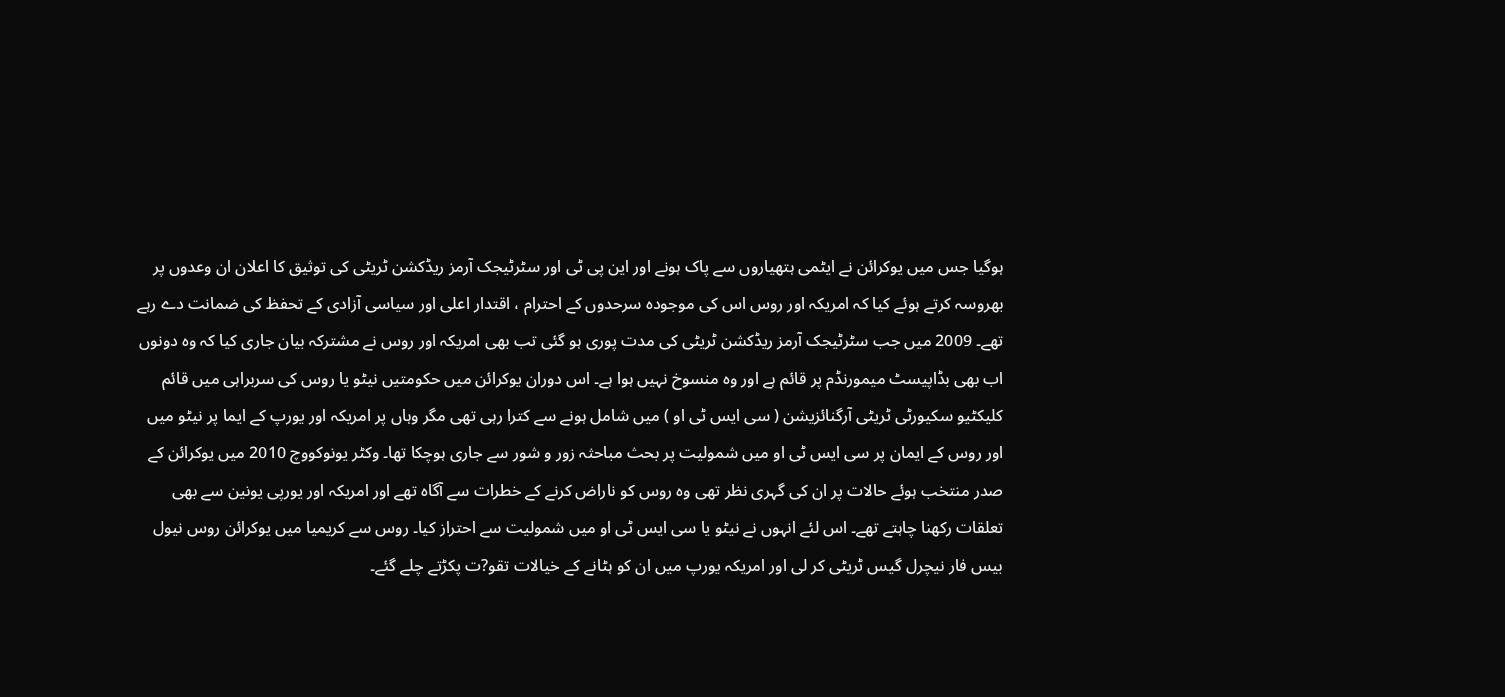ہوگیا جس میں یوکرائن نے ایٹمی ہتھیاروں سے پاک ہونے اور این پی ٹی اور سٹرٹیجک آرمز ریڈکشن ٹریٹی کی توثیق کا اعلان ان وعدوں پر بھروسہ کرتے ہوئے کیا کہ امریکہ اور روس اس کی موجودہ سرحدوں کے احترام ، اقتدار اعلی اور سیاسی آزادی کے تحفظ کی ضمانت دے رہے تھے۔ 2009 میں جب سٹرٹیجک آرمز ریڈکشن ٹریٹی کی مدت پوری ہو گئی تب بھی امریکہ اور روس نے مشترکہ بیان جاری کیا کہ وہ دونوں اب بھی بڈاپیسٹ میمورنڈم پر قائم ہے اور وہ منسوخ نہیں ہوا ہے۔ اس دوران یوکرائن میں حکومتیں نیٹو یا روس کی سربراہی میں قائم کلیکٹیو سکیورٹی ٹریٹی آرگنائزیشن ( سی ایس ٹی او ) میں شامل ہونے سے کترا رہی تھی مگر وہاں پر امریکہ اور یورپ کے ایما پر نیٹو میں اور روس کے ایمان پر سی ایس ٹی او میں شمولیت پر بحث مباحثہ زور و شور سے جاری ہوچکا تھا۔ وکٹر یونوکووچ 2010 میں یوکرائن کے صدر منتخب ہوئے حالات پر ان کی گہری نظر تھی وہ روس کو ناراض کرنے کے خطرات سے آگاہ تھے اور امریکہ اور یورپی یونین سے بھی تعلقات رکھنا چاہتے تھے۔ اس لئے انہوں نے نیٹو یا سی ایس ٹی او میں شمولیت سے احتراز کیا۔ روس سے کریمیا میں یوکرائن روس نیول بیس فار نیچرل گیس ٹریٹی کر لی اور امریکہ یورپ میں ان کو ہٹانے کے خیالات تقو?ت پکڑتے چلے گئے۔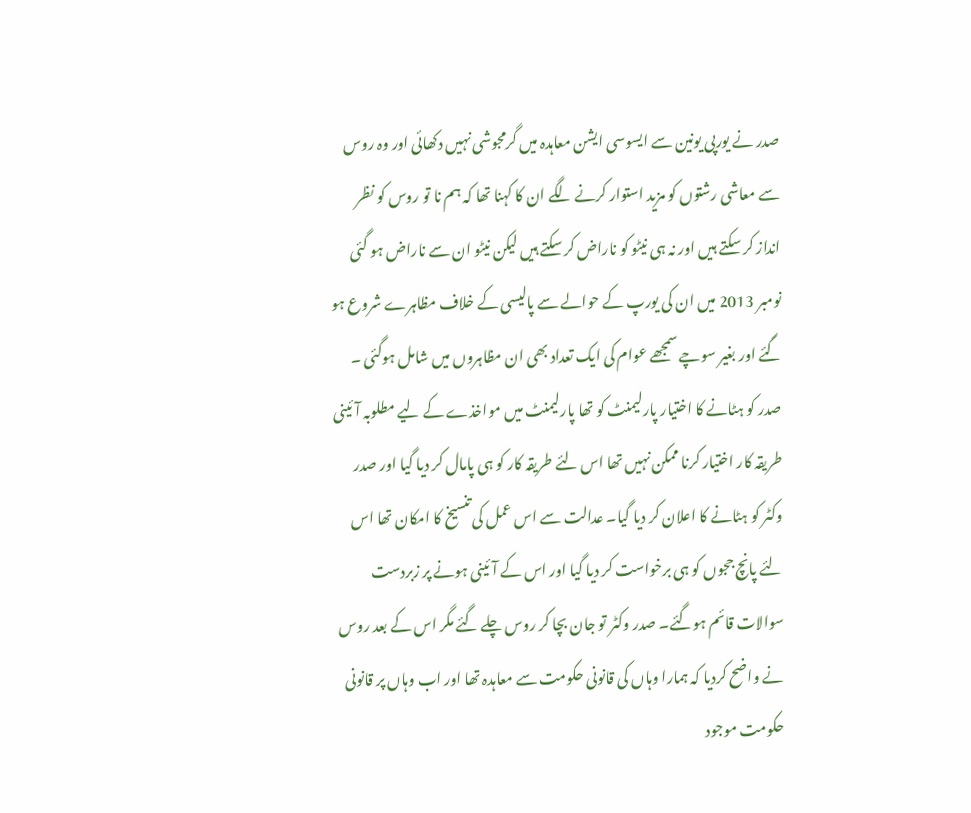صدر نے یورپی یونین سے ایسوسی ایشن معاہدہ میں گرمجوشی نہیں دکھائی اور وہ روس سے معاشی رشتوں کو مزید استوار کرنے لگے ان کا کہنا تھا کہ ہم نا تو روس کو نظر انداز کر سکتے ہیں اور نہ ہی نیٹو کو ناراض کر سکتے ہیں لیکن نیٹو ان سے ناراض ہو گئی نومبر 2013 میں ان کی یورپ کے حوالے سے پالیسی کے خلاف مظاہرے شروع ہو گئے اور بغیر سوچے سمجھے عوام کی ایک تعداد بھی ان مظاہروں میں شامل ہوگئی ۔ صدر کو ہٹانے کا اختیار پارلیمنٹ کو تھا پارلیمنٹ میں مواخذے کے لیے مطلوبہ آئینی طریقہ کار اختیار کرنا ممکن نہیں تھا اس لئے طریقہ کار کو ہی پامال کر دیا گیا اور صدر وکٹر کو ہٹانے کا اعلان کر دیا گیا۔ عدالت سے اس عمل کی تنسیخ کا امکان تھا اس لئے پانچ ججوں کو ہی برخواست کر دیا گیا اور اس کے آئینی ہونے پر زبردست سوالات قائم ہوگئے۔ صدر وکٹر تو جان بچا کر روس چلے گئے مگر اس کے بعد روس نے واضح کردیا کہ ہمارا وہاں کی قانونی حکومت سے معاہدہ تھا اور اب وہاں پر قانونی حکومت موجود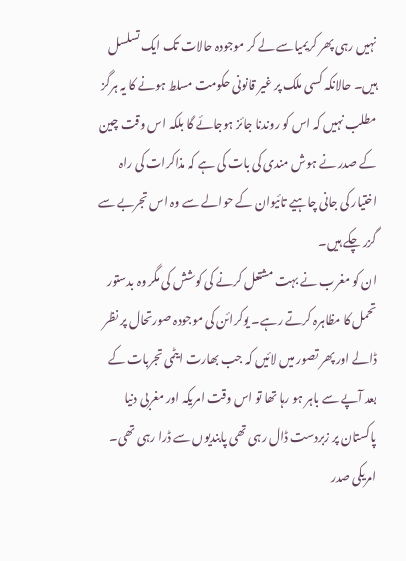نہیں رہی پھر کریمیاسے لے کر موجودہ حالات تک ایک تسلسل ہیں۔ حالانکہ کسی ملک پر غیر قانونی حکومت مسلط ہونے کا یہ ہرگز مطلب نہیں کہ اس کو روندنا جائز ہوجائے گا بلکہ اس وقت چین کے صدر نے ہوش مندی کی بات کی ہے کہ مذاکرات کی راہ اختیار کی جانی چاہیے تائیوان کے حوالے سے وہ اس تجربے سے گزر چکے ہیں۔
ان کو مغرب نے بہت مشتعل کرنے کی کوشش کی مگر وہ بدستور تحمل کا مظاہرہ کرتے رہے۔ یوکرائن کی موجودہ صورتحال پر نظر ڈالے اور پھر تصور میں لائیں کہ جب بھارت ایٹمی تجربات کے بعد آپے سے باہر ہو رہا تھا تو اس وقت امریکہ اور مغربی دنیا پاکستان پر زبردست ڈال رہی تھی پابندیوں سے ڈرا رہی تھی۔
امریکی صدر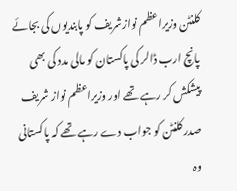کلنٹن وزیراعظم نوازشریف کو پابندیوں کی بجائے پانچ ارب ڈالر کی پاکستان کو مالی مدد کی بھی پیشکش کر رہے تھے اور وزیراعظم نواز شریف صدر کلنٹن کو جواب دے رہے تھے کہ پاکستانی وہ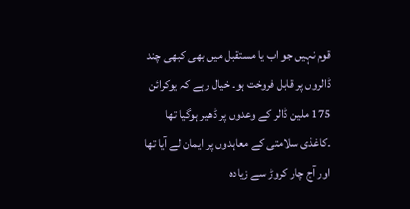قوم نہیں جو اب یا مستقبل میں بھی کبھی چند ڈالروں پر قابل فروخت ہو۔ خیال رہے کہ یوکرائن 175 ملین ڈالر کے وعدوں پر ڈھیر ہوگیا تھا ۔کاغذی سلامتی کے معاہدوں پر ایمان لے آیا تھا اور آج چار کروڑ سے زیادہ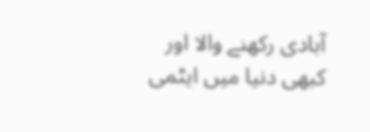آبادی رکھنے والا اور کبھی دنیا میں ایٹمی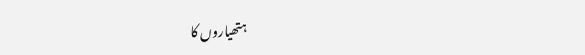ہتھیاروں کا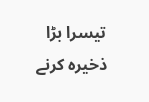تیسرا بڑا ذخیرہ کرنے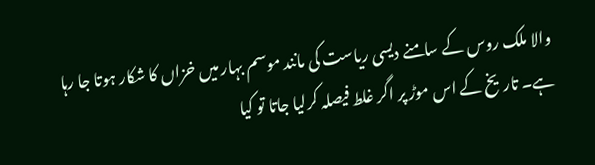والا ملک روس کے سامنے دیسی ریاست کی مانند موسم بہار میں خزاں کا شکار ہوتا جا رہا ہے۔ تاریخ کے اس موڑ پر اگر غلط فیصلہ کرلیا جاتا تو کیا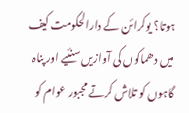ہوتا؟ یوکرائن کے دارالحکومت کیف میں دھماکوں کی آوازیں سنئیے اور پناہ گاہوں کو تلاش کرتے مجبور عوام کو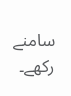سامنے رکھے۔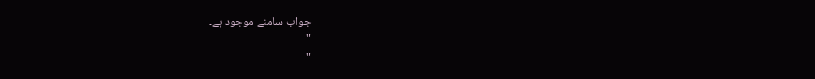جواب سامنے موجود ہے۔
"
"